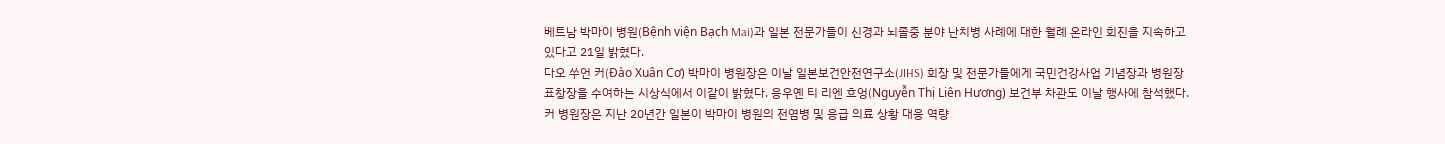베트남 박마이 병원(Bệnh viện Bạch Mai)과 일본 전문가들이 신경과 뇌졸중 분야 난치병 사례에 대한 월례 온라인 회진을 지속하고 있다고 21일 밝혔다.
다오 쑤언 커(Đào Xuân Cơ) 박마이 병원장은 이날 일본보건안전연구소(JIHS) 회장 및 전문가들에게 국민건강사업 기념장과 병원장 표창장을 수여하는 시상식에서 이같이 밝혔다. 응우옌 티 리엔 흐엉(Nguyễn Thị Liên Hương) 보건부 차관도 이날 행사에 참석했다.
커 병원장은 지난 20년간 일본이 박마이 병원의 전염병 및 응급 의료 상황 대응 역량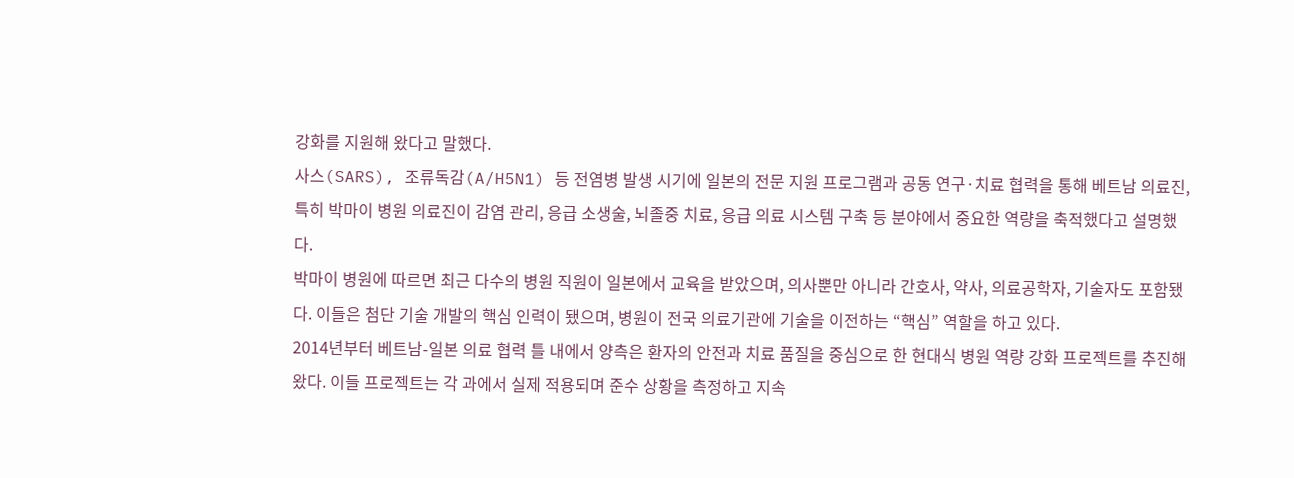강화를 지원해 왔다고 말했다.
사스(SARS), 조류독감(A/H5N1) 등 전염병 발생 시기에 일본의 전문 지원 프로그램과 공동 연구·치료 협력을 통해 베트남 의료진, 특히 박마이 병원 의료진이 감염 관리, 응급 소생술, 뇌졸중 치료, 응급 의료 시스템 구축 등 분야에서 중요한 역량을 축적했다고 설명했다.
박마이 병원에 따르면 최근 다수의 병원 직원이 일본에서 교육을 받았으며, 의사뿐만 아니라 간호사, 약사, 의료공학자, 기술자도 포함됐다. 이들은 첨단 기술 개발의 핵심 인력이 됐으며, 병원이 전국 의료기관에 기술을 이전하는 “핵심” 역할을 하고 있다.
2014년부터 베트남-일본 의료 협력 틀 내에서 양측은 환자의 안전과 치료 품질을 중심으로 한 현대식 병원 역량 강화 프로젝트를 추진해 왔다. 이들 프로젝트는 각 과에서 실제 적용되며 준수 상황을 측정하고 지속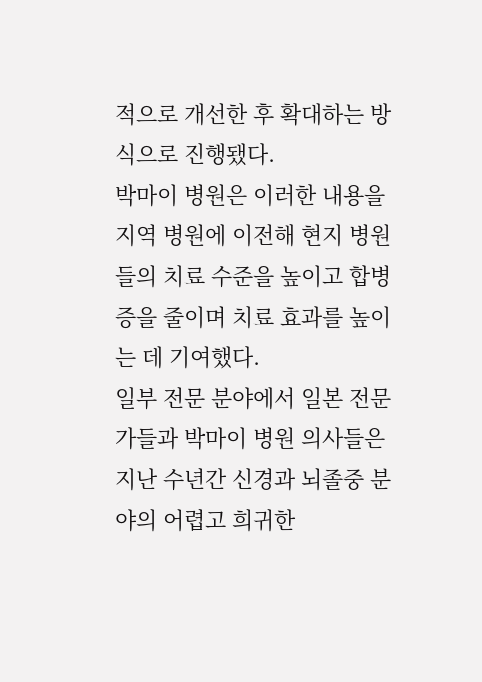적으로 개선한 후 확대하는 방식으로 진행됐다.
박마이 병원은 이러한 내용을 지역 병원에 이전해 현지 병원들의 치료 수준을 높이고 합병증을 줄이며 치료 효과를 높이는 데 기여했다.
일부 전문 분야에서 일본 전문가들과 박마이 병원 의사들은 지난 수년간 신경과 뇌졸중 분야의 어렵고 희귀한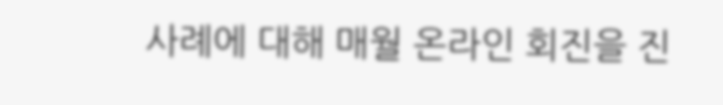사례에 대해 매월 온라인 회진을 진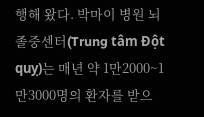행해 왔다. 박마이 병원 뇌졸중센터(Trung tâm Đột quỵ)는 매년 약 1만2000~1만3000명의 환자를 받으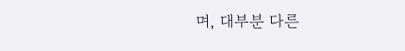며, 대부분 다른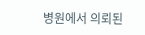병원에서 의뢰된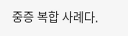중증 복합 사례다.